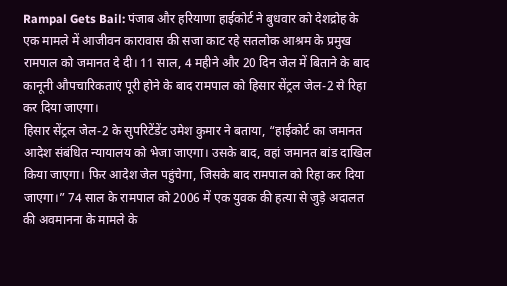Rampal Gets Bail: पंजाब और हरियाणा हाईकोर्ट ने बुधवार को देशद्रोह के एक मामले में आजीवन कारावास की सजा काट रहे सतलोक आश्रम के प्रमुख रामपाल को जमानत दे दी। 11 साल, 4 महीने और 20 दिन जेल में बिताने के बाद कानूनी औपचारिकताएं पूरी होने के बाद रामपाल को हिसार सेंट्रल जेल-2 से रिहा कर दिया जाएगा।
हिसार सेंट्रल जेल-2 के सुपरिटेंडेंट उमेश कुमार ने बताया, “हाईकोर्ट का जमानत आदेश संबंधित न्यायालय को भेजा जाएगा। उसके बाद, वहां जमानत बांड दाखिल किया जाएगा। फिर आदेश जेल पहुंचेगा, जिसके बाद रामपाल को रिहा कर दिया जाएगा।” 74 साल के रामपाल को 2006 में एक युवक की हत्या से जुड़े अदालत की अवमानना के मामले के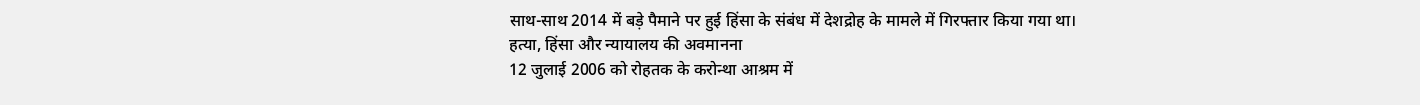साथ-साथ 2014 में बड़े पैमाने पर हुई हिंसा के संबंध में देशद्रोह के मामले में गिरफ्तार किया गया था।
हत्या, हिंसा और न्यायालय की अवमानना
12 जुलाई 2006 को रोहतक के करोन्था आश्रम में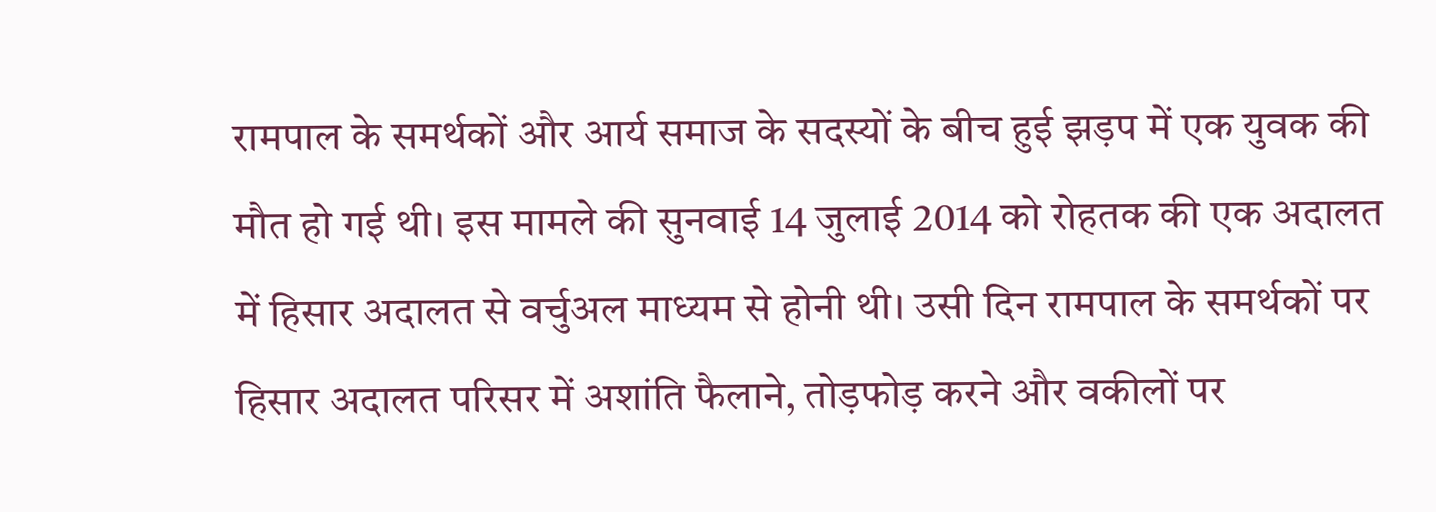रामपाल के समर्थकों और आर्य समाज के सदस्यों के बीच हुई झड़प में एक युवक की मौत हो गई थी। इस मामले की सुनवाई 14 जुलाई 2014 को रोहतक की एक अदालत में हिसार अदालत से वर्चुअल माध्यम से होनी थी। उसी दिन रामपाल के समर्थकों पर हिसार अदालत परिसर में अशांति फैलाने, तोड़फोड़ करने और वकीलों पर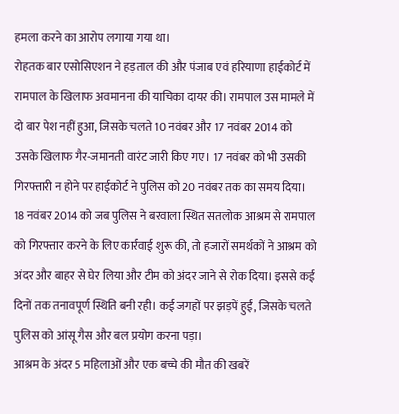हमला करने का आरोप लगाया गया था।
रोहतक बार एसोसिएशन ने हड़ताल की और पंजाब एवं हरियाणा हाईकोर्ट में रामपाल के खिलाफ अवमानना की याचिका दायर की। रामपाल उस मामले में दो बार पेश नहीं हुआ, जिसके चलते 10 नवंबर और 17 नवंबर 2014 को उसके खिलाफ गैर-जमानती वारंट जारी किए गए। 17 नवंबर को भी उसकी गिरफ्तारी न होने पर हाईकोर्ट ने पुलिस को 20 नवंबर तक का समय दिया।
18 नवंबर 2014 को जब पुलिस ने बरवाला स्थित सतलोक आश्रम से रामपाल को गिरफ्तार करने के लिए कार्रवाई शुरू की, तो हजारों समर्थकों ने आश्रम को अंदर और बाहर से घेर लिया और टीम को अंदर जाने से रोक दिया। इससे कई दिनों तक तनावपूर्ण स्थिति बनी रही। कई जगहों पर झड़पें हुईं, जिसके चलते पुलिस को आंसू गैस और बल प्रयोग करना पड़ा।
आश्रम के अंदर 5 महिलाओं और एक बच्चे की मौत की खबरें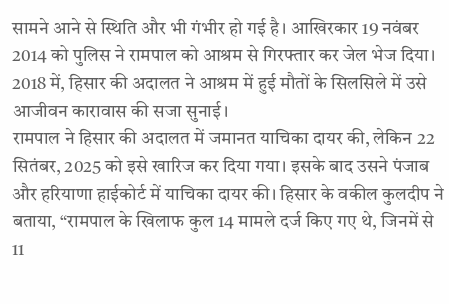सामने आने से स्थिति और भी गंभीर हो गई है। आखिरकार 19 नवंबर 2014 को पुलिस ने रामपाल को आश्रम से गिरफ्तार कर जेल भेज दिया। 2018 में, हिसार की अदालत ने आश्रम में हुई मौतों के सिलसिले में उसे आजीवन कारावास की सजा सुनाई।
रामपाल ने हिसार की अदालत में जमानत याचिका दायर की, लेकिन 22 सितंबर, 2025 को इसे खारिज कर दिया गया। इसके बाद उसने पंजाब और हरियाणा हाईकोर्ट में याचिका दायर की। हिसार के वकील कुलदीप ने बताया, “रामपाल के खिलाफ कुल 14 मामले दर्ज किए गए थे, जिनमें से 11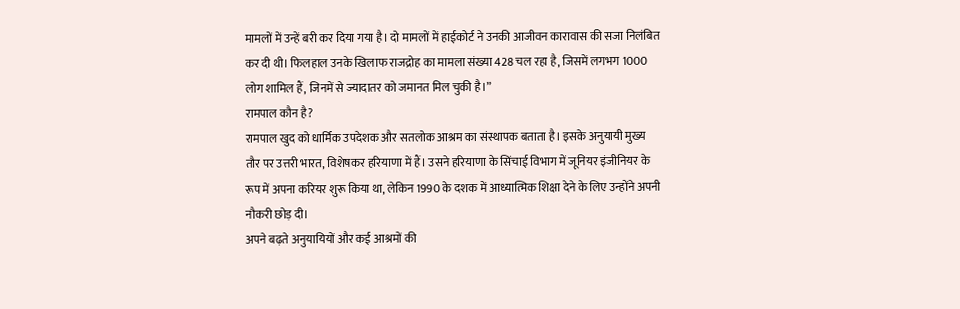मामलों में उन्हें बरी कर दिया गया है। दो मामलों में हाईकोर्ट ने उनकी आजीवन कारावास की सजा निलंबित कर दी थी। फिलहाल उनके खिलाफ राजद्रोह का मामला संख्या 428 चल रहा है, जिसमें लगभग 1000 लोग शामिल हैं, जिनमें से ज्यादातर को जमानत मिल चुकी है।”
रामपाल कौन है?
रामपाल खुद को धार्मिक उपदेशक और सतलोक आश्रम का संस्थापक बताता है। इसके अनुयायी मुख्य तौर पर उत्तरी भारत, विशेषकर हरियाणा में हैं। उसने हरियाणा के सिंचाई विभाग में जूनियर इंजीनियर के रूप में अपना करियर शुरू किया था, लेकिन 1990 के दशक में आध्यात्मिक शिक्षा देने के लिए उन्होंने अपनी नौकरी छोड़ दी।
अपने बढ़ते अनुयायियों और कई आश्रमों की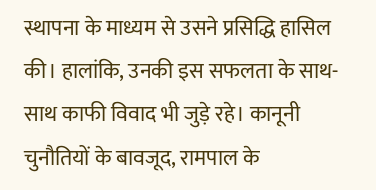स्थापना के माध्यम से उसने प्रसिद्धि हासिल की। हालांकि, उनकी इस सफलता के साथ-साथ काफी विवाद भी जुड़े रहे। कानूनी चुनौतियों के बावजूद, रामपाल के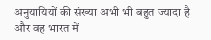अनुयायियों की संख्या अभी भी बहुत ज्यादा है और वह भारत में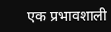एक प्रभावशाली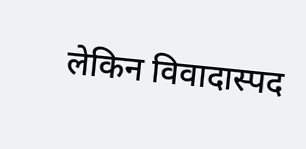लेकिन विवादास्पद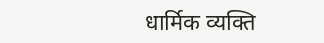धार्मिक व्यक्ति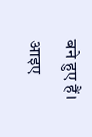बने हुए हैं। आइए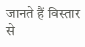जानते हैं विस्तार से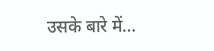उसके बारे में…